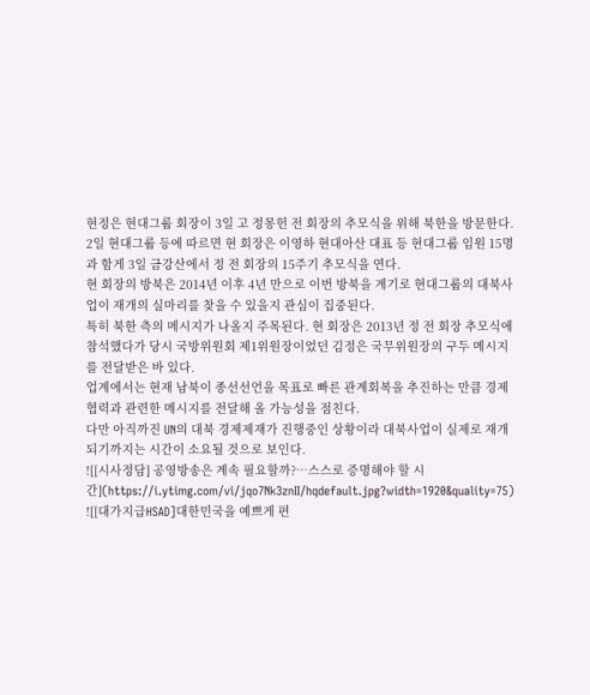현정은 현대그룹 회장이 3일 고 정몽헌 전 회장의 추모식을 위해 북한을 방문한다.
2일 현대그룹 등에 따르면 현 회장은 이영하 현대아산 대표 등 현대그룹 임원 15명과 함게 3일 금강산에서 정 전 회장의 15주기 추모식을 연다.
현 회장의 방북은 2014년 이후 4년 만으로 이번 방북을 계기로 현대그룹의 대북사업이 재개의 실마리를 찾을 수 있을지 관심이 집중된다.
특히 북한 측의 메시지가 나올지 주목된다. 현 회장은 2013년 정 전 회장 추모식에 참석했다가 당시 국방위원회 제1위원장이었던 김정은 국무위원장의 구두 메시지를 전달받은 바 있다.
업계에서는 현재 남북이 종선선언을 목표로 빠른 관계회복을 추진하는 만큼 경제협력과 관련한 메시지를 전달해 올 가능성을 점친다.
다만 아직까진 UN의 대북 경제제재가 진행중인 상황이라 대북사업이 실제로 재개되기까지는 시간이 소요될 것으로 보인다.
![[시사정담] 공영방송은 계속 필요할까?…스스로 증명해야 할 시간](https://i.ytimg.com/vi/jqo7Nk3znII/hqdefault.jpg?width=1920&quality=75)
![[대가지급HSAD]대한민국을 예쁘게 편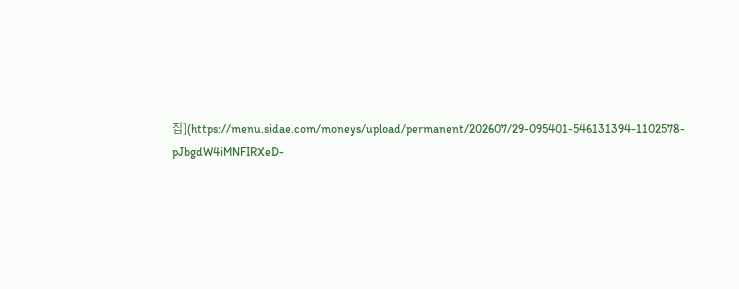집](https://menu.sidae.com/moneys/upload/permanent/202607/29-095401-546131394-1102578-pJbgdW4iMNFIRXeD-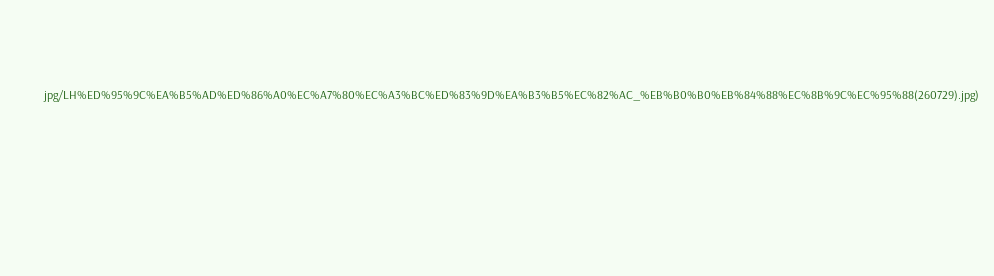jpg/LH%ED%95%9C%EA%B5%AD%ED%86%A0%EC%A7%80%EC%A3%BC%ED%83%9D%EA%B3%B5%EC%82%AC_%EB%B0%B0%EB%84%88%EC%8B%9C%EC%95%88(260729).jpg)